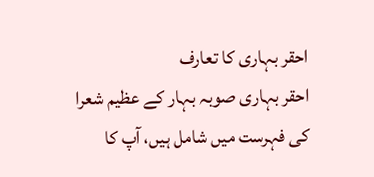احقر بہاری کا تعارف
احقر بہاری صوبہ بہار کے عظیم شعرا کی فہرست میں شامل ہیں، آپ کا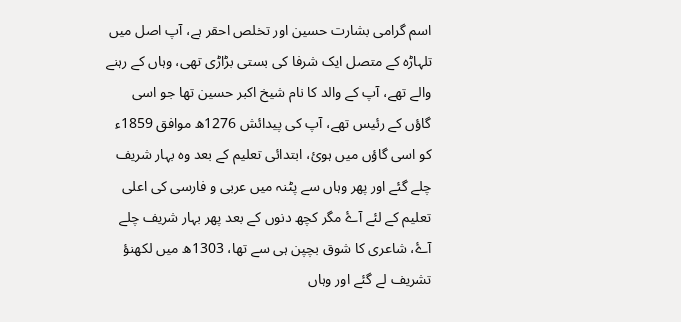اسم گرامی بشارت حسین اور تخلص احقر ہے، آپ اصل میں تلہاڑہ کے متصل ایک شرفا کی بستی بڑاڑی تھی، وہاں کے رہنے والے تھے، آپ کے والد کا نام شیخ اکبر حسین تھا جو اسی گاؤں کے رئیس تھے، آپ کی پیدائش 1276ھ موافق 1859ء کو اسی گاؤں میں ہوئ، ابتدائی تعلیم کے بعد وہ بہار شریف چلے گئے اور پھر وہاں سے پٹنہ میں عربی و فارسی کی اعلی تعلیم کے لئے آۓ مگر کچھ دنوں کے بعد پھر بہار شریف چلے آۓ، شاعری کا شوق بچپن ہی سے تھا، 1303ھ میں لکھنؤ تشریف لے گئے اور وہاں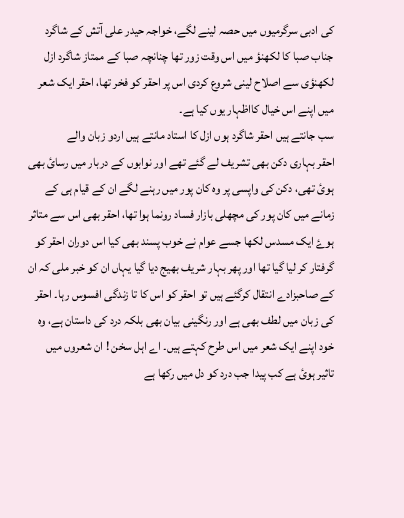کی ادبی سرگرمیوں میں حصہ لینے لگے، خواجہ حیدر علی آتش کے شاگرد جناب صبا کا لکھنؤ میں اس وقت زور تھا چنانچہ صبا کے ممتاز شاگرد ازل لکھنؤی سے اصلاح لینی شروع کردی اس پر احقر کو فخر تھا، احقر ایک شعر میں اپنے اس خیال کااظہار یوں کیا ہے۔
سب جانتے ہیں احقر شاگرد ہوں ازل کا استاد مانتے ہیں اردو زبان والے
احقر بہاری دکن بھی تشریف لے گئے تھے اور نوابوں کے دربار میں رسائ بھی ہوئ تھی، دکن کی واپسی پر وہ کان پور میں رہنے لگے ان کے قیام ہی کے زمانے میں کان پور کی مچھلی بازار فساد رونما ہوا تھا، احقر بھی اس سے متاثر ہوۓ ایک مسدس لکھا جسے عوام نے خوب پسند بھی کیا اس دوران احقر کو گرفتار کر لیا گیا تھا اور پھر بہار شریف بھیج دیا گیا یہاں ان کو خبر ملی کہ ان کے صاحبزادے انتقال کرگئے ہیں تو احقر کو اس کا تا زندگی افسوس رہا۔ احقر کی زبان میں لطف بھی ہے اور رنگینی بیان بھی بلکہ درد کی داستان ہے، وہ خود اپنے ایک شعر میں اس طرح کہتے ہیں۔ اے اہل سخن ! ان شعروں میں تاثیر ہوئ ہے کب پیدا جب درد کو دل میں رکھا ہے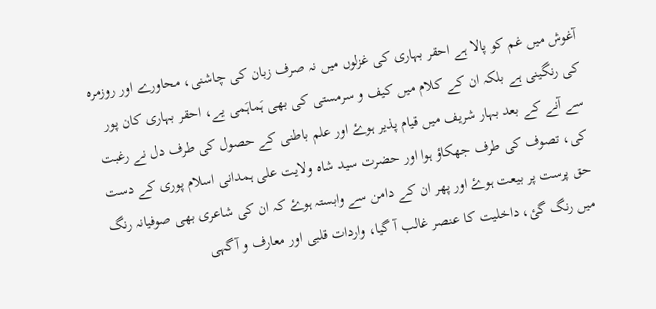آغوش میں غم کو پالا ہے احقر بہاری کی غزلوں میں نہ صرف زبان کی چاشنی، محاورے اور روزمرہ کی رنگینی ہے بلکہ ان کے کلام میں کیف و سرمستی کی بھی ہَماہَمی یے، احقر بہاری کان پور سے آنے کے بعد بہار شریف میں قیام پذیر ہوۓ اور علم باطنی کے حصول کی طرف دل نے رغبت کی، تصوف کی طرف جھکاؤ ہوا اور حضرت سید شاہ ولایت علی ہمدانی اسلام پوری کے دست حق پرست پر بیعت ہوۓ اور پھر ان کے دامن سے وابستہ ہوۓ کہ ان کی شاعری بھی صوفیانہ رنگ میں رنگ گئ، داخلیت کا عنصر غالب آ گیا، واردات قلبی اور معارف و آگہی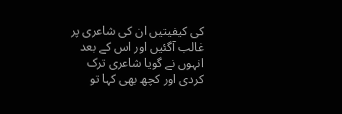کی کیفیتیں ان کی شاعری پر غالب آگئیں اور اس کے بعد انہوں نے گویا شاعری ترک کردی اور کچھ بھی کہا تو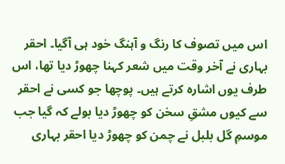اس میں تصوف کا رنگ و آہنگ خود ہی آگیا۔ احقر بہاری نے آخر وقت میں شعر کہنا چھوڑ دیا تھا، اس طرف یوں اشارہ کرتے ہیں۔ پوچھا جو کسی نے احقر سے کیوں مشقِ سخن کو چھوڑ دیا بولے کہ گیا جب موسمِ گل بلبل نے چمن کو چھوڑ دیا احقر بہاری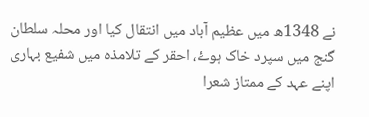نے 1348ھ میں عظیم آباد میں انتقال کیا اور محلہ سلطان گنج میں سپرد خاک ہوۓ، احقر کے تلامذہ میں شفیع بہاری اپنے عہد کے ممتاز شعرا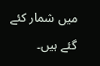میں شمار کئے گئے ہیں۔